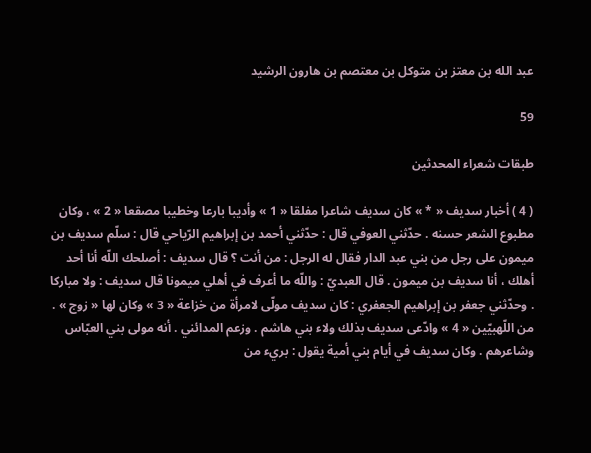عبد الله بن معتز بن متوكل بن معتصم بن هارون الرشيد

59

طبقات شعراء المحدثين

( 4 ) أخبار سديف « * » كان سديف شاعرا مفلقا « 1 » وأديبا بارعا وخطيبا مصقعا « 2 » ، وكان مطبوع الشعر حسنه . حدّثني العوفي قال : حدّثني أحمد بن إبراهيم الرّياحي قال : سلّم سديف بن ميمون على رجل من بني عبد الدار فقال له الرجل : من أنت ؟ قال سديف : أصلحك اللّه أنا أحد أهلك ، أنا سديف بن ميمون . قال العبديّ : واللّه ما أعرف في أهلي ميمونا قال سديف : ولا مباركا . وحدّثني جعفر بن إبراهيم الجعفري : كان سديف مولّى لامرأة من خزاعة « 3 » وكان لها « زوج » . من اللّهبيّين « 4 » وادّعى سديف بذلك ولاء بني هاشم . وزعم المدائني . أنه مولى بني العبّاس وشاعرهم . وكان سديف في أيام بني أمية يقول : بريء من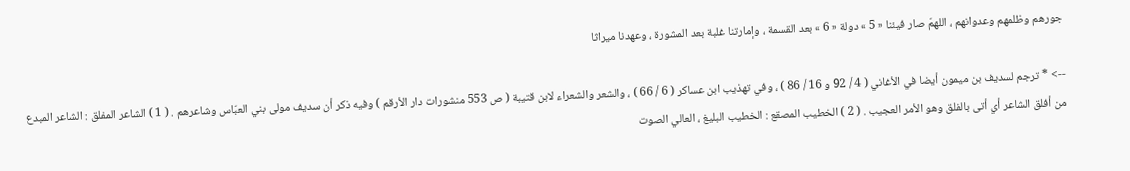جورهم وظلمهم وعدوانهم ، اللهمّ صار فيئنا « 5 » دولة « 6 » بعد القسمة ، وإمارتنا غلبة بعد المشورة ، وعهدنا ميراثا

--> * ترجم لسديف بن ميمون أيضا في الأغاني ( 4 / 92 و 16 / 86 ) ، وفي تهذيب ابن عساكر ( 6 / 66 ) ، والشعر والشعراء لابن قتيبة ( ص 553 منشورات دار الأرقم ) وفيه ذكر أن سديف مولى بني العبّاس وشاعرهم . ( 1 ) الشاعر المفلق : الشاعر المبدع من أفلق الشاعر أي أتى بالفلق وهو الأمر العجيب . ( 2 ) الخطيب المصقع : الخطيب البليغ ، العالي الصوت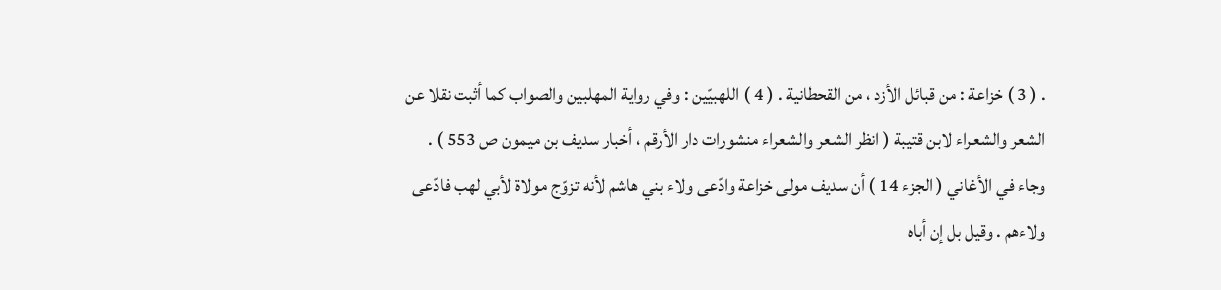. ( 3 ) خزاعة : من قبائل الأزد ، من القحطانية . ( 4 ) اللهبيّين : وفي رواية المهلبين والصواب كما أثبت نقلا عن الشعر والشعراء لابن قتيبة ( انظر الشعر والشعراء منشورات دار الأرقم ، أخبار سديف بن ميمون ص 553 ) . وجاء في الأغاني ( الجزء 14 ) أن سديف مولى خزاعة وادّعى ولاء بني هاشم لأنه تزوّج مولاة لأبي لهب فادّعى ولاءهم . وقيل بل إن أباه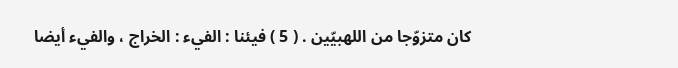كان متزوّجا من اللهبيّين . ( 5 ) فيئنا : الفيء : الخراج ، والفيء أيضا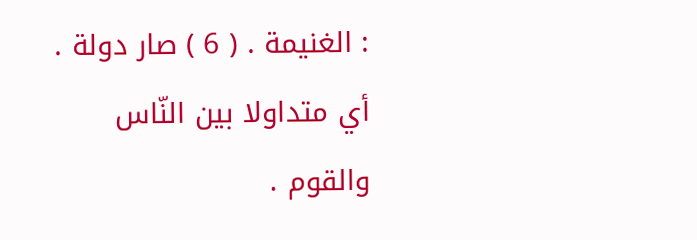: الغنيمة . ( 6 ) صار دولة . أي متداولا بين النّاس والقوم .